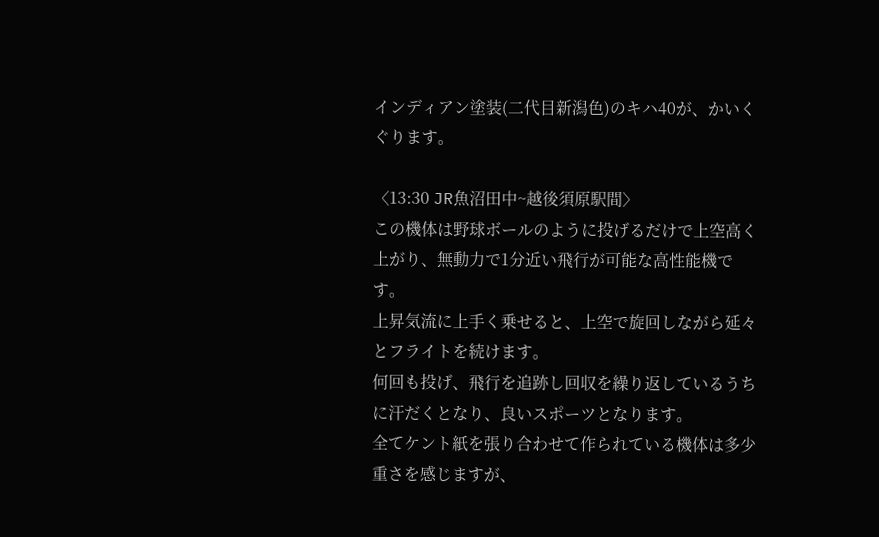インディアン塗装(二代目新潟色)のキハ40が、かいくぐります。

〈13:30 JR魚沼田中~越後須原駅間〉
この機体は野球ボールのように投げるだけで上空高く上がり、無動力で1分近い飛行が可能な高性能機です。
上昇気流に上手く乗せると、上空で旋回しながら延々とフライトを続けます。
何回も投げ、飛行を追跡し回収を繰り返しているうちに汗だくとなり、良いスポーツとなります。
全てケント紙を張り合わせて作られている機体は多少重さを感じますが、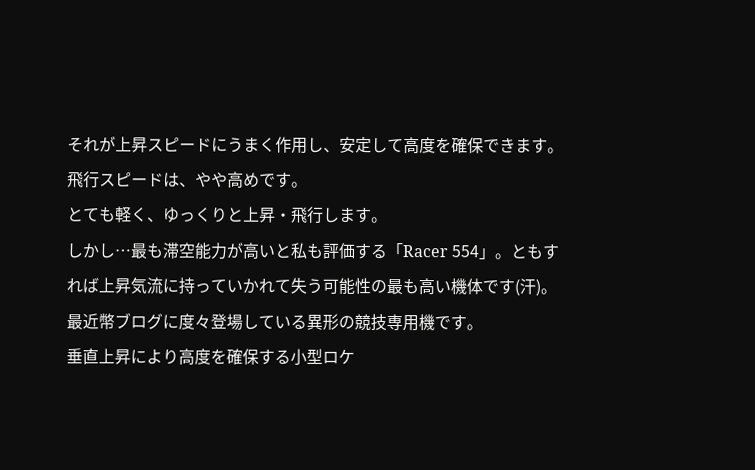それが上昇スピードにうまく作用し、安定して高度を確保できます。
飛行スピードは、やや高めです。
とても軽く、ゆっくりと上昇・飛行します。
しかし…最も滞空能力が高いと私も評価する「Racer 554」。ともすれば上昇気流に持っていかれて失う可能性の最も高い機体です(汗)。
最近幣ブログに度々登場している異形の競技専用機です。
垂直上昇により高度を確保する小型ロケ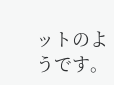ットのようです。